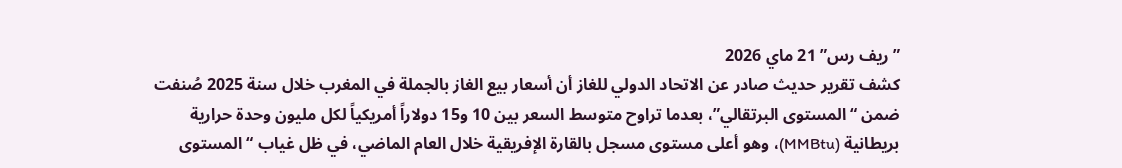” ريف رس” 21 ماي 2026
كشف تقرير حديث صادر عن الاتحاد الدولي للغاز أن أسعار بيع الغاز بالجملة في المغرب خلال سنة 2025 صُنفت ضمن “المستوى البرتقالي”، بعدما تراوح متوسط السعر بين 10 و15 دولاراً أمريكياً لكل مليون وحدة حرارية بريطانية (MMBtu)، وهو أعلى مستوى مسجل بالقارة الإفريقية خلال العام الماضي، في ظل غياب “المستوى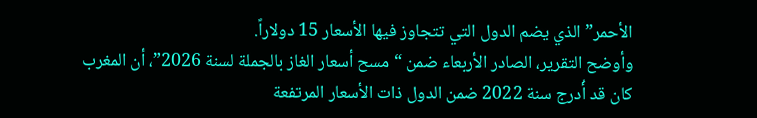الأحمر” الذي يضم الدول التي تتجاوز فيها الأسعار 15 دولاراً.
وأوضح التقرير، الصادر الأربعاء ضمن “مسح أسعار الغاز بالجملة لسنة 2026”، أن المغرب كان قد أُدرج سنة 2022 ضمن الدول ذات الأسعار المرتفعة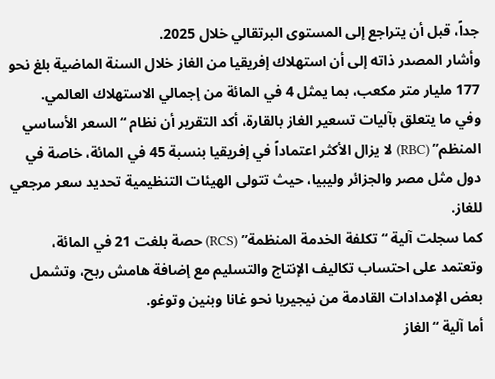جداً، قبل أن يتراجع إلى المستوى البرتقالي خلال 2025.
وأشار المصدر ذاته إلى أن استهلاك إفريقيا من الغاز خلال السنة الماضية بلغ نحو 177 مليار متر مكعب، بما يمثل 4 في المائة من إجمالي الاستهلاك العالمي.
وفي ما يتعلق بآليات تسعير الغاز بالقارة، أكد التقرير أن نظام “السعر الأساسي المنظم” (RBC) لا يزال الأكثر اعتماداً في إفريقيا بنسبة 45 في المائة، خاصة في دول مثل مصر والجزائر وليبيا، حيث تتولى الهيئات التنظيمية تحديد سعر مرجعي للغاز.
كما سجلت آلية “تكلفة الخدمة المنظمة” (RCS) حصة بلغت 21 في المائة، وتعتمد على احتساب تكاليف الإنتاج والتسليم مع إضافة هامش ربح، وتشمل بعض الإمدادات القادمة من نيجيريا نحو غانا وبنين وتوغو.
أما آلية “الغاز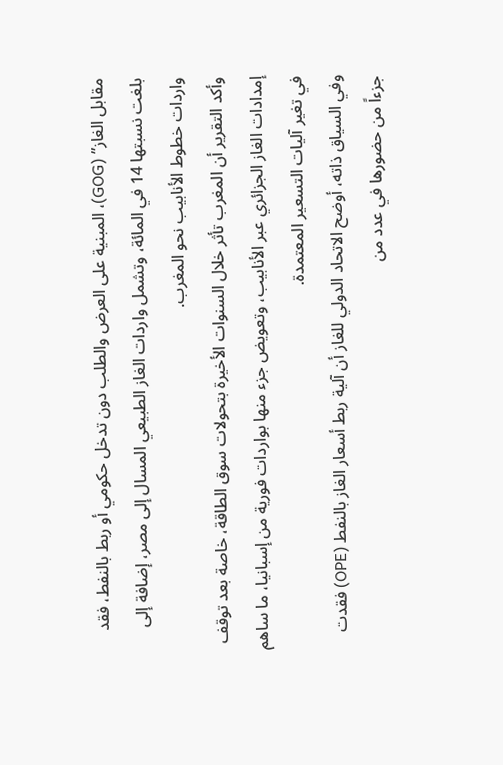مقابل الغاز” (GOG)، المبنية على العرض والطلب دون تدخل حكومي أو ربط بالنفط، فقد بلغت نسبتها 14 في المائة، وتشمل واردات الغاز الطبيعي المسال إلى مصر، إضافة إلى واردات خطوط الأنابيب نحو المغرب.
وأكد التقرير أن المغرب تأثر خلال السنوات الأخيرة بتحولات سوق الطاقة، خاصة بعد توقف إمدادات الغاز الجزائري عبر الأنابيب، وتعويض جزء منها بواردات فورية من إسبانيا، ما ساهم في تغير آليات التسعير المعتمدة.
وفي السياق ذاته، أوضح الاتحاد الدولي للغاز أن آلية ربط أسعار الغاز بالنفط (OPE) فقدت جزءاً من حضورها في عدد من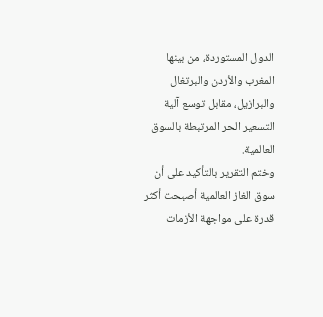الدول المستوردة، من بينها المغرب والأردن والبرتغال والبرازيل، مقابل توسع آلية التسعير الحر المرتبطة بالسوق العالمية.
وختم التقرير بالتأكيد على أن سوق الغاز العالمية أصبحت أكثر قدرة على مواجهة الأزمات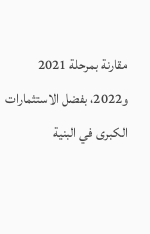مقارنة بمرحلة 2021 و2022، بفضل الاستثمارات الكبرى في البنية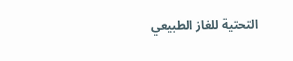التحتية للغاز الطبيعي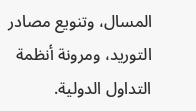المسال، وتنويع مصادر التوريد، ومرونة أنظمة التداول الدولية.